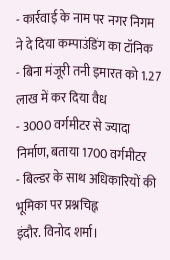- कार्रवाई के नाम पर नगर निगम ने दे दिया कम्पाउंडिंग का टॉनिक
- बिना मंजूरी तनी इमारत को 1.27 लाख में कर दिया वैध
- 3000 वर्गमीटर से ज्यादा निर्माण, बताया 1700 वर्गमीटर
- बिल्डर के साथ अधिकारियों की भूमिका पर प्रश्नचिह्न
इंदौर. विनोद शर्मा।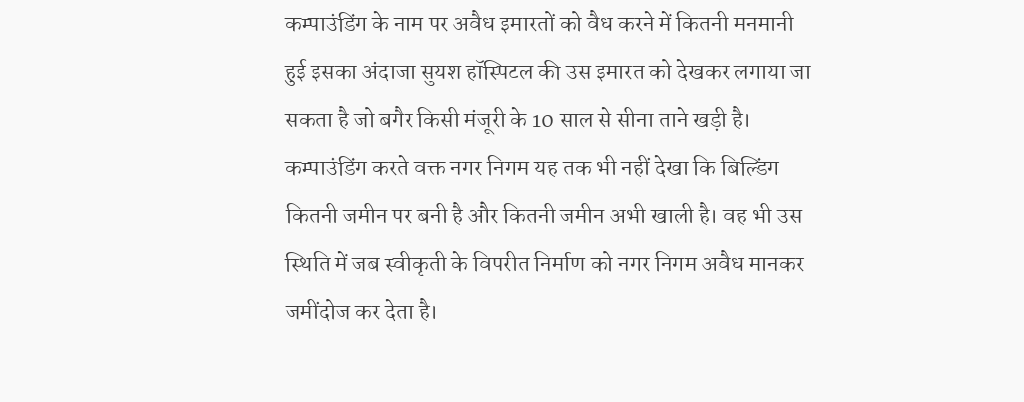कम्पाउंडिंग के नाम पर अवैध इमारतों को वैध करने में कितनी मनमानी हुई इसका अंदाजा सुयश हॉस्पिटल की उस इमारत को देखकर लगाया जा सकता है जो बगैर किसी मंजूरी के 10 साल से सीना ताने खड़ी है। कम्पाउंडिंग करते वक्त नगर निगम यह तक भी नहीं देखा कि बिल्डिंग कितनी जमीन पर बनी है और कितनी जमीन अभी खाली है। वह भी उस स्थिति में जब स्वीकृती के विपरीत निर्माण को नगर निगम अवैध मानकर जमींदोज कर देता है।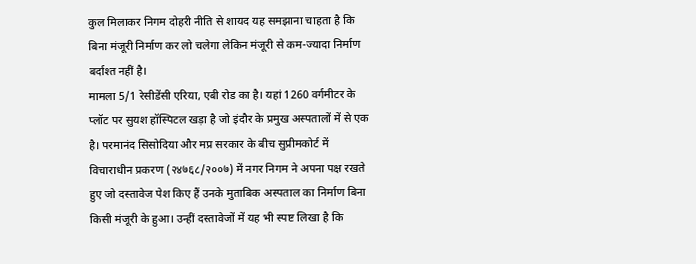कुल मिलाकर निगम दोहरी नीति से शायद यह समझाना चाहता है कि बिना मंजूरी निर्माण कर लो चलेगा लेकिन मंजूरी से कम-ज्यादा निर्माण बर्दाश्त नहीं है।
मामला 5/1 रेसीडेंसी एरिया, एबी रोड का है। यहां 1260 वर्गमीटर के प्लॉट पर सुयश हॉस्पिटल खड़ा है जो इंदौर के प्रमुख अस्पतालों में से एक है। परमानंद सिसोदिया और मप्र सरकार के बीच सुप्रीमकोर्ट में विचाराधीन प्रकरण (२४७६८/२००७) में नगर निगम ने अपना पक्ष रखते हुए जो दस्तावेज पेश किए हैं उनके मुताबिक अस्पताल का निर्माण बिना किसी मंजूरी के हुआ। उन्हीं दस्तावेजों में यह भी स्पष्ट लिखा है कि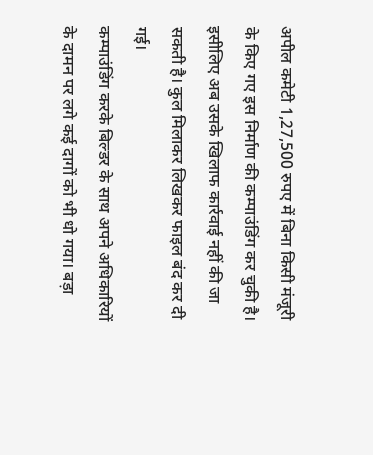अपील कमेटी 1,27,500 रुपए में बिना किसी मंजूरी के किए गए इस निर्माण की कम्पाउंडिंग कर चुकी है। इसीलिए अब उसके खिलाफ कार्रवाई नहीं की जा सकती है। कुल मिलाकर लिखकर फाइल बंद कर दी गई।
कम्पाउंडिंग करके बिल्डर के साथ अपने अधिकारियों के दामन पर लगे कई दागों को भी धो गया। बड़ा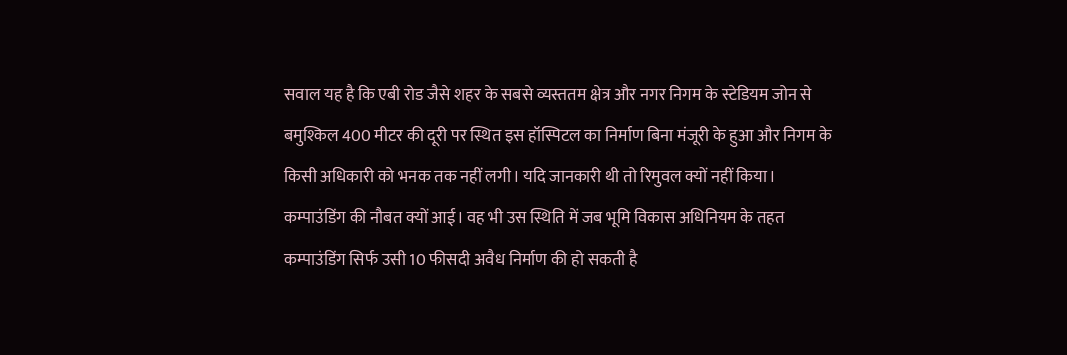सवाल यह है कि एबी रोड जैसे शहर के सबसे व्यस्ततम क्षेत्र और नगर निगम के स्टेडियम जोन से बमुश्किल 400 मीटर की दूरी पर स्थित इस हॉस्पिटल का निर्माण बिना मंजूरी के हुआ और निगम के किसी अधिकारी को भनक तक नहीं लगी। यदि जानकारी थी तो रिमुवल क्यों नहीं किया। कम्पाउंडिंग की नौबत क्यों आई। वह भी उस स्थिति में जब भूमि विकास अधिनियम के तहत कम्पाउंडिंग सिर्फ उसी 10 फीसदी अवैध निर्माण की हो सकती है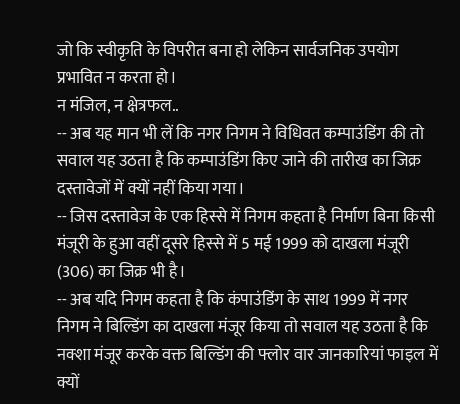जो कि स्वीकृति के विपरीत बना हो लेकिन सार्वजनिक उपयोग प्रभावित न करता हो।
न मंजिल, न क्षेत्रफल..
-- अब यह मान भी लें कि नगर निगम ने विधिवत कम्पाउंडिंग की तो सवाल यह उठता है कि कम्पाउंडिंग किए जाने की तारीख का जिक्र दस्तावेजों में क्यों नहीं किया गया।
-- जिस दस्तावेज के एक हिस्से में निगम कहता है निर्माण बिना किसी मंजूरी के हुआ वहीं दूसरे हिस्से में 5 मई 1999 को दाखला मंजूरी (306) का जिक्र भी है।
-- अब यदि निगम कहता है कि कंपाउंडिंग के साथ 1999 में नगर निगम ने बिल्डिंग का दाखला मंजूर किया तो सवाल यह उठता है कि नक्शा मंजूर करके वक्त बिल्डिंग की फ्लोर वार जानकारियां फाइल में क्यों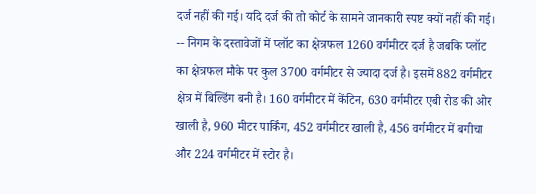दर्ज नहीं की गई। यदि दर्ज की तो कोर्ट के सामने जानकारी स्पष्ट क्यों नहीं की गई।
-- निगम के दस्तावेजों में प्लॉट का क्षेत्रफल 1260 वर्गमीटर दर्ज है जबकि प्लॉट का क्षेत्रफल मौके पर कुल 3700 वर्गमीटर से ज्यादा दर्ज है। इसमें 882 वर्गमीटर क्षेत्र में बिल्डिंग बनी है। 160 वर्गमीटर में केंटिन, 630 वर्गमीटर एबी रोड की ओर खाली है, 960 मीटर पार्किंग, 452 वर्गमीटर खाली है, 456 वर्गमीटर में बगीचा और 224 वर्गमीटर में स्टोर है।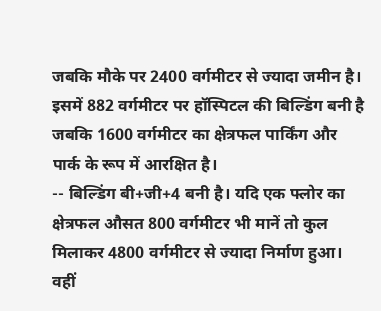जबकि मौके पर 2400 वर्गमीटर से ज्यादा जमीन है। इसमें 882 वर्गमीटर पर हॉस्पिटल की बिल्डिंग बनी है जबकि 1600 वर्गमीटर का क्षेत्रफल पार्किंग और पार्क के रूप में आरक्षित है।
-- बिल्डिंग बी+जी+4 बनी है। यदि एक फ्लोर का क्षेत्रफल औसत 800 वर्गमीटर भी मानें तो कुल मिलाकर 4800 वर्गमीटर से ज्यादा निर्माण हुआ। वहीं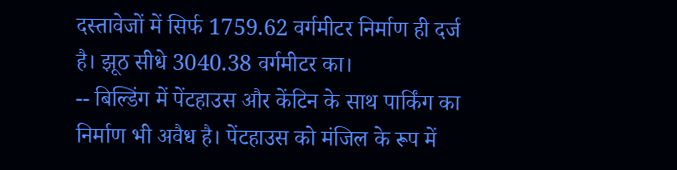दस्तावेजों में सिर्फ 1759.62 वर्गमीटर निर्माण ही दर्ज है। झूठ सीधे 3040.38 वर्गमीटर का।
-- बिल्डिंग में पेंटहाउस और केंटिन के साथ पार्किंग का निर्माण भी अवैध है। पेंटहाउस को मंजिल के रूप में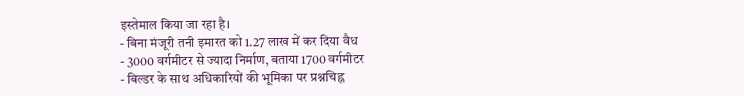इस्तेमाल किया जा रहा है।
- बिना मंजूरी तनी इमारत को 1.27 लाख में कर दिया वैध
- 3000 वर्गमीटर से ज्यादा निर्माण, बताया 1700 वर्गमीटर
- बिल्डर के साथ अधिकारियों की भूमिका पर प्रश्नचिह्न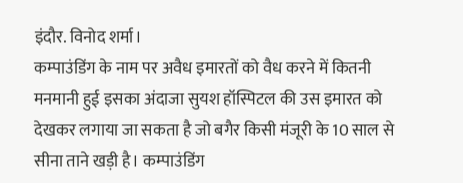इंदौर. विनोद शर्मा।
कम्पाउंडिंग के नाम पर अवैध इमारतों को वैध करने में कितनी मनमानी हुई इसका अंदाजा सुयश हॉस्पिटल की उस इमारत को देखकर लगाया जा सकता है जो बगैर किसी मंजूरी के 10 साल से सीना ताने खड़ी है। कम्पाउंडिंग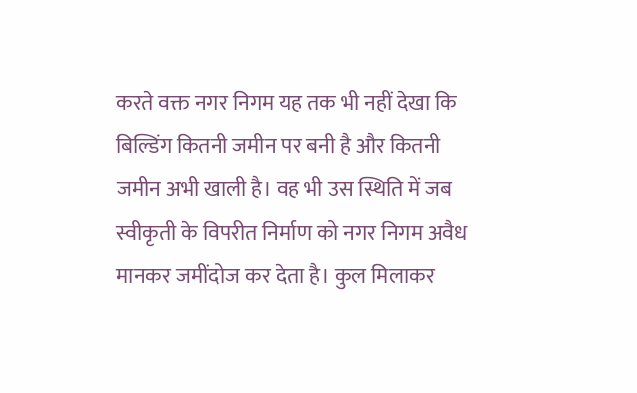करते वक्त नगर निगम यह तक भी नहीं देखा कि बिल्डिंग कितनी जमीन पर बनी है और कितनी जमीन अभी खाली है। वह भी उस स्थिति में जब स्वीकृती के विपरीत निर्माण को नगर निगम अवैध मानकर जमींदोज कर देता है। कुल मिलाकर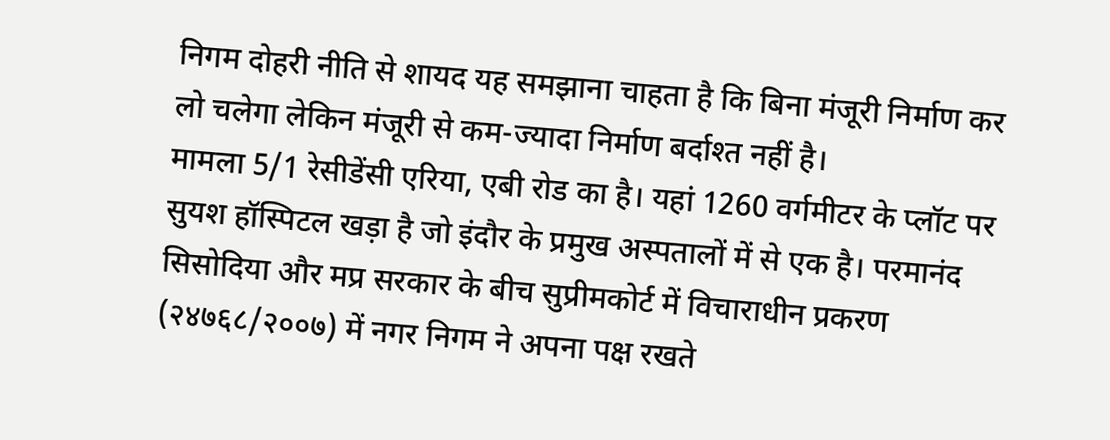निगम दोहरी नीति से शायद यह समझाना चाहता है कि बिना मंजूरी निर्माण कर लो चलेगा लेकिन मंजूरी से कम-ज्यादा निर्माण बर्दाश्त नहीं है।
मामला 5/1 रेसीडेंसी एरिया, एबी रोड का है। यहां 1260 वर्गमीटर के प्लॉट पर सुयश हॉस्पिटल खड़ा है जो इंदौर के प्रमुख अस्पतालों में से एक है। परमानंद सिसोदिया और मप्र सरकार के बीच सुप्रीमकोर्ट में विचाराधीन प्रकरण (२४७६८/२००७) में नगर निगम ने अपना पक्ष रखते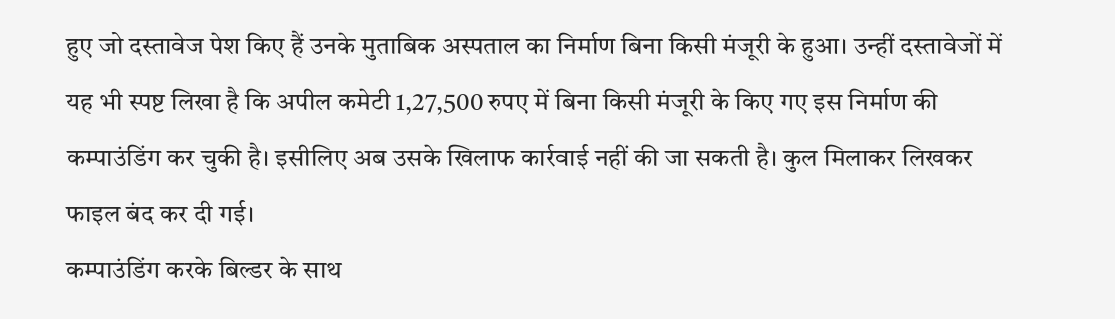हुए जो दस्तावेज पेश किए हैं उनके मुताबिक अस्पताल का निर्माण बिना किसी मंजूरी के हुआ। उन्हीं दस्तावेजों में यह भी स्पष्ट लिखा है कि अपील कमेटी 1,27,500 रुपए में बिना किसी मंजूरी के किए गए इस निर्माण की कम्पाउंडिंग कर चुकी है। इसीलिए अब उसके खिलाफ कार्रवाई नहीं की जा सकती है। कुल मिलाकर लिखकर फाइल बंद कर दी गई।
कम्पाउंडिंग करके बिल्डर के साथ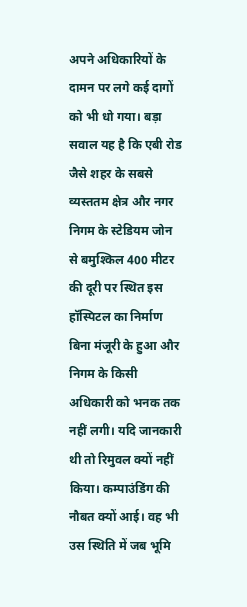अपने अधिकारियों के दामन पर लगे कई दागों को भी धो गया। बड़ा सवाल यह है कि एबी रोड जैसे शहर के सबसे व्यस्ततम क्षेत्र और नगर निगम के स्टेडियम जोन से बमुश्किल 400 मीटर की दूरी पर स्थित इस हॉस्पिटल का निर्माण बिना मंजूरी के हुआ और निगम के किसी अधिकारी को भनक तक नहीं लगी। यदि जानकारी थी तो रिमुवल क्यों नहीं किया। कम्पाउंडिंग की नौबत क्यों आई। वह भी उस स्थिति में जब भूमि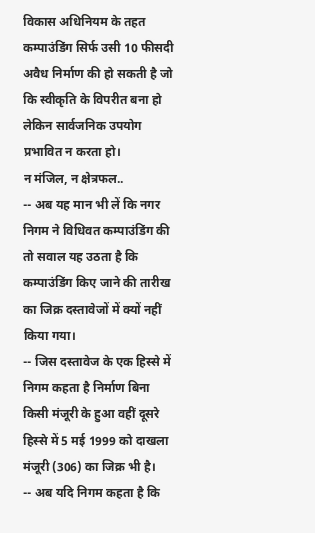विकास अधिनियम के तहत कम्पाउंडिंग सिर्फ उसी 10 फीसदी अवैध निर्माण की हो सकती है जो कि स्वीकृति के विपरीत बना हो लेकिन सार्वजनिक उपयोग प्रभावित न करता हो।
न मंजिल, न क्षेत्रफल..
-- अब यह मान भी लें कि नगर निगम ने विधिवत कम्पाउंडिंग की तो सवाल यह उठता है कि कम्पाउंडिंग किए जाने की तारीख का जिक्र दस्तावेजों में क्यों नहीं किया गया।
-- जिस दस्तावेज के एक हिस्से में निगम कहता है निर्माण बिना किसी मंजूरी के हुआ वहीं दूसरे हिस्से में 5 मई 1999 को दाखला मंजूरी (306) का जिक्र भी है।
-- अब यदि निगम कहता है कि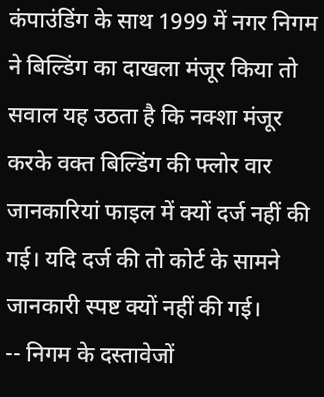कंपाउंडिंग के साथ 1999 में नगर निगम ने बिल्डिंग का दाखला मंजूर किया तो सवाल यह उठता है कि नक्शा मंजूर करके वक्त बिल्डिंग की फ्लोर वार जानकारियां फाइल में क्यों दर्ज नहीं की गई। यदि दर्ज की तो कोर्ट के सामने जानकारी स्पष्ट क्यों नहीं की गई।
-- निगम के दस्तावेजों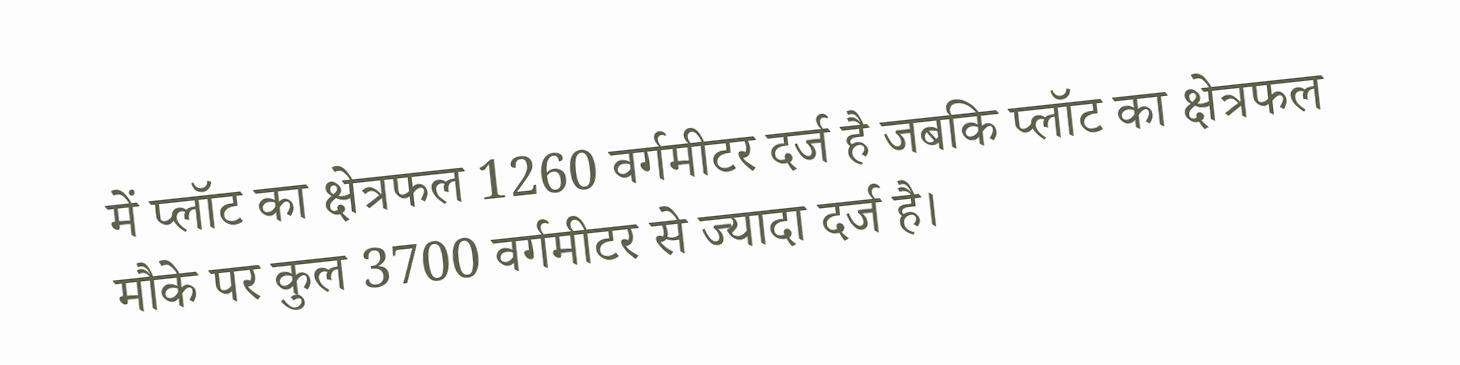में प्लॉट का क्षेत्रफल 1260 वर्गमीटर दर्ज है जबकि प्लॉट का क्षेत्रफल मौके पर कुल 3700 वर्गमीटर से ज्यादा दर्ज है।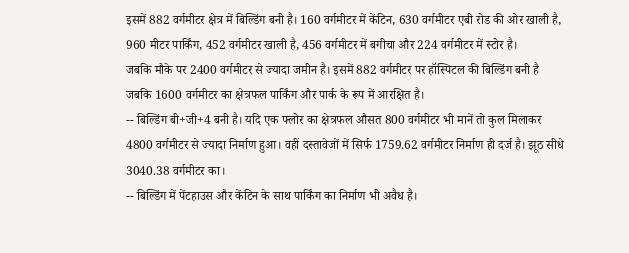इसमें 882 वर्गमीटर क्षेत्र में बिल्डिंग बनी है। 160 वर्गमीटर में केंटिन, 630 वर्गमीटर एबी रोड की ओर खाली है, 960 मीटर पार्किंग, 452 वर्गमीटर खाली है, 456 वर्गमीटर में बगीचा और 224 वर्गमीटर में स्टोर है।
जबकि मौके पर 2400 वर्गमीटर से ज्यादा जमीन है। इसमें 882 वर्गमीटर पर हॉस्पिटल की बिल्डिंग बनी है जबकि 1600 वर्गमीटर का क्षेत्रफल पार्किंग और पार्क के रूप में आरक्षित है।
-- बिल्डिंग बी+जी+4 बनी है। यदि एक फ्लोर का क्षेत्रफल औसत 800 वर्गमीटर भी मानें तो कुल मिलाकर 4800 वर्गमीटर से ज्यादा निर्माण हुआ। वहीं दस्तावेजों में सिर्फ 1759.62 वर्गमीटर निर्माण ही दर्ज है। झूठ सीधे 3040.38 वर्गमीटर का।
-- बिल्डिंग में पेंटहाउस और केंटिन के साथ पार्किंग का निर्माण भी अवैध है।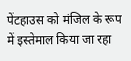पेंटहाउस को मंजिल के रूप में इस्तेमाल किया जा रहा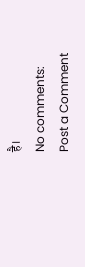है।
No comments:
Post a Comment